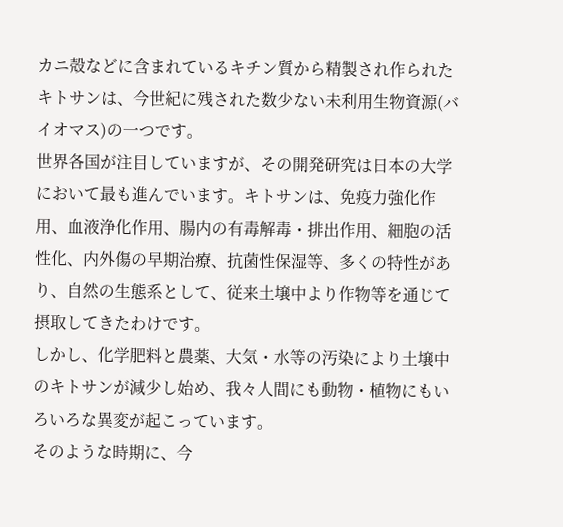カニ殻などに含まれているキチン質から精製され作られたキトサンは、今世紀に残された数少ない未利用生物資源(バイオマス)の一つです。
世界各国が注目していますが、その開発研究は日本の大学において最も進んでいます。キトサンは、免疫力強化作用、血液浄化作用、腸内の有毒解毒・排出作用、細胞の活性化、内外傷の早期治療、抗菌性保湿等、多くの特性があり、自然の生態系として、従来土壌中より作物等を通じて摂取してきたわけです。
しかし、化学肥料と農薬、大気・水等の汚染により土壌中のキトサンが減少し始め、我々人間にも動物・植物にもいろいろな異変が起こっています。
そのような時期に、今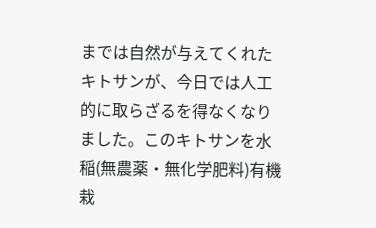までは自然が与えてくれたキトサンが、今日では人工的に取らざるを得なくなりました。このキトサンを水稲(無農薬・無化学肥料)有機栽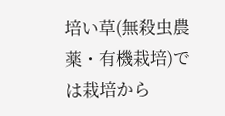培い草(無殺虫農薬・有機栽培)では栽培から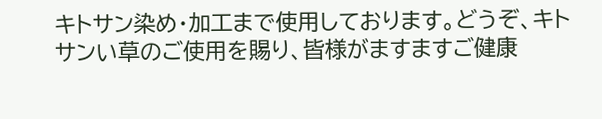キトサン染め・加工まで使用しております。どうぞ、キトサンい草のご使用を賜り、皆様がますますご健康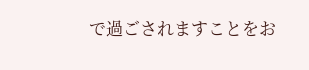で過ごされますことをお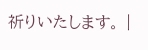祈りいたします。 |